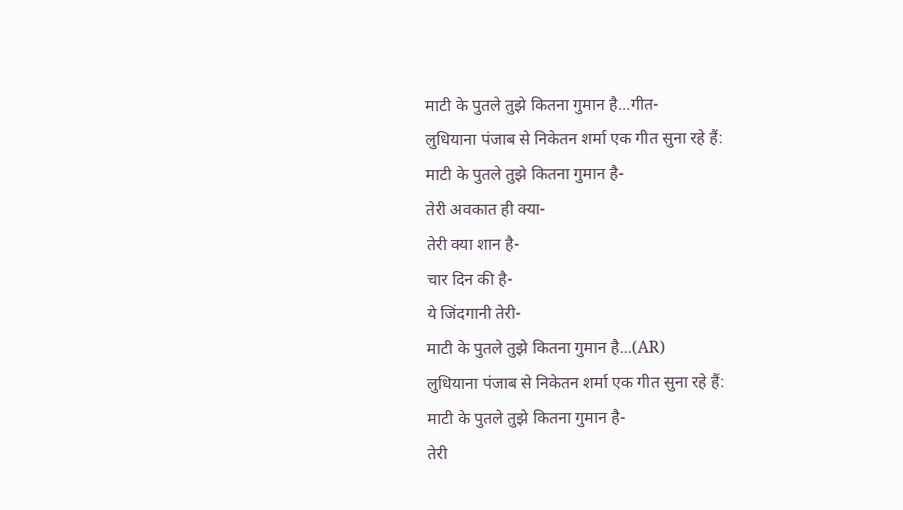माटी के पुतले तुझे कितना गुमान है...गीत-
लुधियाना पंजाब से निकेतन शर्मा एक गीत सुना रहे हैं:
माटी के पुतले तुझे कितना गुमान है-
तेरी अवकात ही क्या-
तेरी क्या शान है-
चार दिन की है-
ये जिंदगानी तेरी-
माटी के पुतले तुझे कितना गुमान है...(AR)
लुधियाना पंजाब से निकेतन शर्मा एक गीत सुना रहे हैं:
माटी के पुतले तुझे कितना गुमान है-
तेरी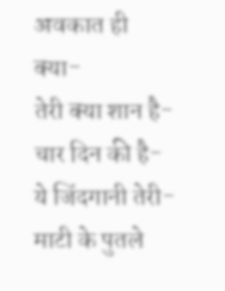अवकात ही क्या-
तेरी क्या शान है-
चार दिन की है-
ये जिंदगानी तेरी-
माटी के पुतले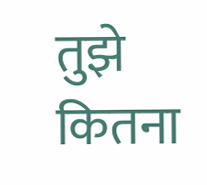तुझे कितना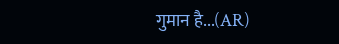गुमान है...(AR)